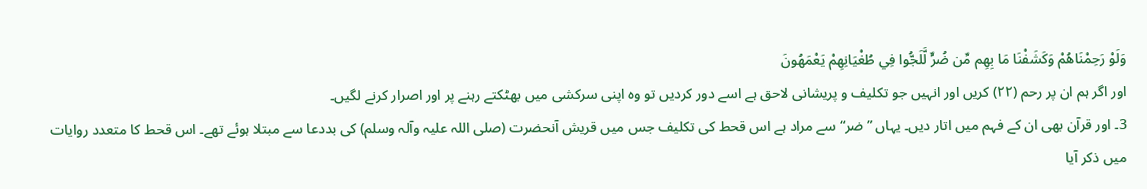وَلَوْ رَحِمْنَاهُمْ وَكَشَفْنَا مَا بِهِم مِّن ضُرٍّ لَّلَجُّوا فِي طُغْيَانِهِمْ يَعْمَهُونَ
اور اگر ہم ان پر رحم (٢٢) کریں اور انہیں جو تکلیف و پریشانی لاحق ہے اسے دور کردیں تو وہ اپنی سرکشی میں بھٹکتے رہنے پر اور اصرار کرنے لگیں۔
3۔ اور قرآن بھی ان کے فہم میں اتار دیں۔ یہاں ” ضر“ سے مراد ہے اس قحط کی تکلیف جس میں قریش آنحضرت (صلی اللہ علیہ وآلہ وسلم) کی بددعا سے مبتلا ہوئے تھے۔ اس قحط کا متعدد روایات میں ذکر آیا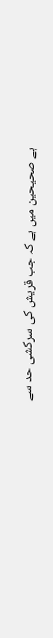ہے صحیحین میں ہے کہ جب قریش کی سرکشی حد سے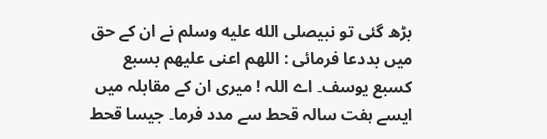بڑھ گئی تو نبیصلى الله عليه وسلم نے ان کے حق میں بددعا فرمائی : اللھم اعنی علیھم بسبع کسبع یوسف۔ اے اللہ ! میری ان کے مقابلہ میں ایسے ہفت سالہ قحط سے مدد فرما۔ جیسا قحط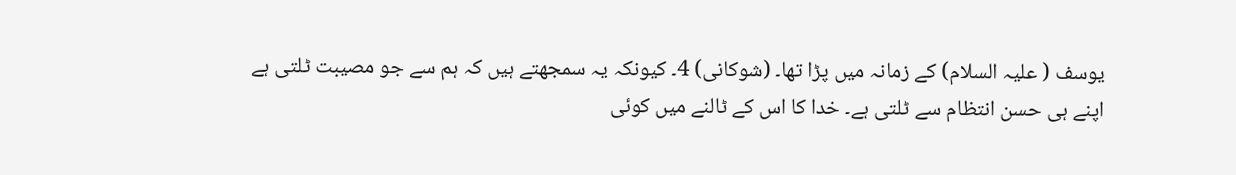یوسف ( علیہ السلام) کے زمانہ میں پڑا تھا۔ (شوکانی) 4۔ کیونکہ یہ سمجھتے ہیں کہ ہم سے جو مصیبت ٹلتی ہے اپنے ہی حسن انتظام سے ٹلتی ہے۔ خدا کا اس کے ٹالنے میں کوئی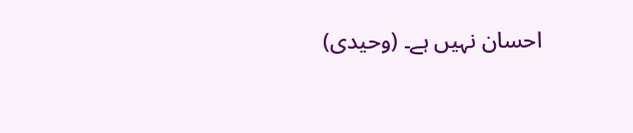احسان نہیں ہے۔ (وحیدی)